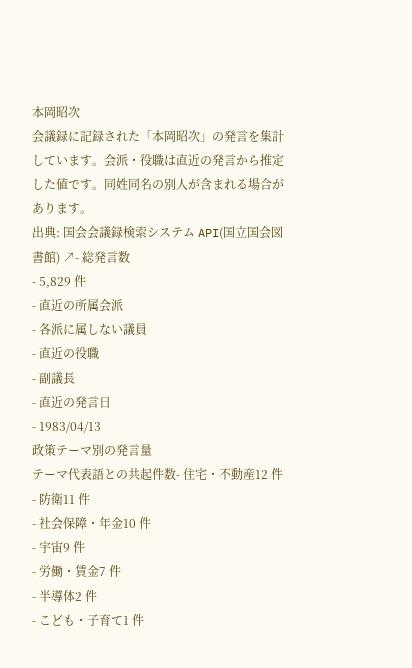本岡昭次
会議録に記録された「本岡昭次」の発言を集計しています。会派・役職は直近の発言から推定した値です。同姓同名の別人が含まれる場合があります。
出典: 国会会議録検索システム API(国立国会図書館) ↗- 総発言数
- 5,829 件
- 直近の所属会派
- 各派に属しない議員
- 直近の役職
- 副議長
- 直近の発言日
- 1983/04/13
政策テーマ別の発言量
テーマ代表語との共起件数- 住宅・不動産12 件
- 防衛11 件
- 社会保障・年金10 件
- 宇宙9 件
- 労働・賃金7 件
- 半導体2 件
- こども・子育て1 件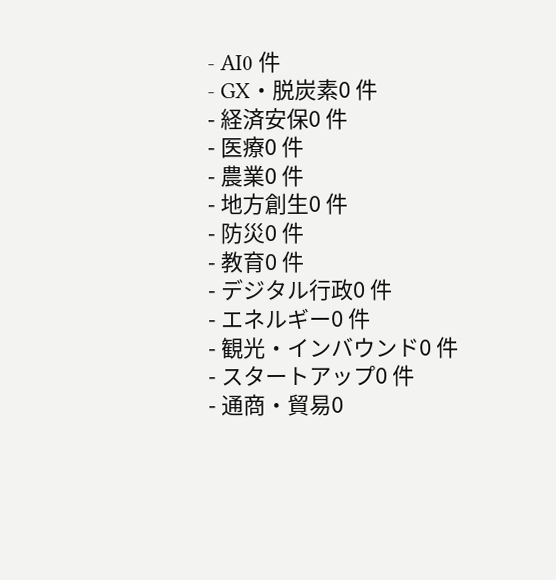- AI0 件
- GX・脱炭素0 件
- 経済安保0 件
- 医療0 件
- 農業0 件
- 地方創生0 件
- 防災0 件
- 教育0 件
- デジタル行政0 件
- エネルギー0 件
- 観光・インバウンド0 件
- スタートアップ0 件
- 通商・貿易0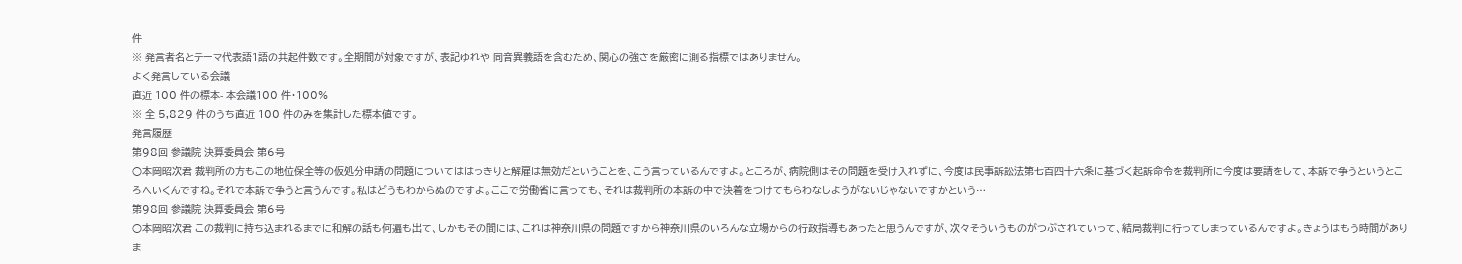件
※ 発言者名とテーマ代表語1語の共起件数です。全期間が対象ですが、表記ゆれや 同音異義語を含むため、関心の強さを厳密に測る指標ではありません。
よく発言している会議
直近 100 件の標本- 本会議100 件・100%
※ 全 5,829 件のうち直近 100 件のみを集計した標本値です。
発言履歴
第98回 参議院 決算委員会 第6号
○本岡昭次君 裁判所の方もこの地位保全等の仮処分申請の問題についてははっきりと解雇は無効だということを、こう言っているんですよ。ところが、病院側はその問題を受け入れずに、今度は民事訴訟法第七百四十六条に基づく起訴命令を裁判所に今度は要請をして、本訴で争うというところへいくんですね。それで本訴で争うと言うんです。私はどうもわからぬのですよ。ここで労働省に言っても、それは裁判所の本訴の中で決着をつけてもらわなしようがないじゃないですかという…
第98回 参議院 決算委員会 第6号
○本岡昭次君 この裁判に持ち込まれるまでに和解の話も何遍も出て、しかもその間には、これは神奈川県の問題ですから神奈川県のいろんな立場からの行政指導もあったと思うんですが、次々そういうものがつぶされていって、結局裁判に行ってしまっているんですよ。きょうはもう時間がありま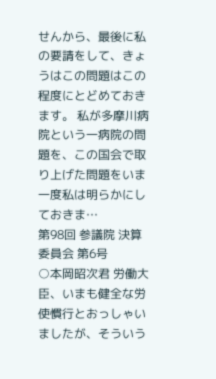せんから、最後に私の要請をして、きょうはこの問題はこの程度にとどめておきます。 私が多摩川病院という一病院の問題を、この国会で取り上げた問題をいま一度私は明らかにしておきま…
第98回 参議院 決算委員会 第6号
○本岡昭次君 労働大臣、いまも健全な労使慣行とおっしゃいましたが、そういう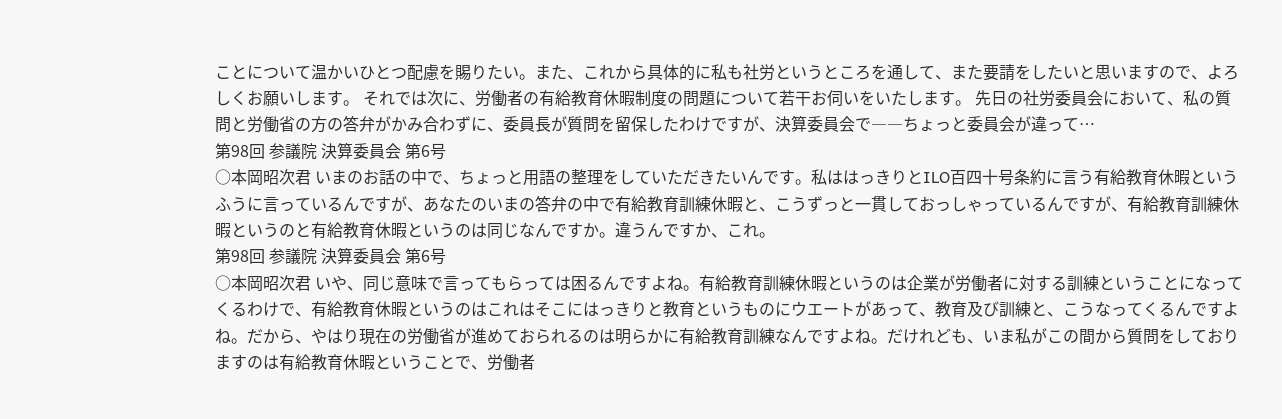ことについて温かいひとつ配慮を賜りたい。また、これから具体的に私も社労というところを通して、また要請をしたいと思いますので、よろしくお願いします。 それでは次に、労働者の有給教育休暇制度の問題について若干お伺いをいたします。 先日の社労委員会において、私の質問と労働省の方の答弁がかみ合わずに、委員長が質問を留保したわけですが、決算委員会で――ちょっと委員会が違って…
第98回 参議院 決算委員会 第6号
○本岡昭次君 いまのお話の中で、ちょっと用語の整理をしていただきたいんです。私ははっきりとILO百四十号条約に言う有給教育休暇というふうに言っているんですが、あなたのいまの答弁の中で有給教育訓練休暇と、こうずっと一貫しておっしゃっているんですが、有給教育訓練休暇というのと有給教育休暇というのは同じなんですか。違うんですか、これ。
第98回 参議院 決算委員会 第6号
○本岡昭次君 いや、同じ意味で言ってもらっては困るんですよね。有給教育訓練休暇というのは企業が労働者に対する訓練ということになってくるわけで、有給教育休暇というのはこれはそこにはっきりと教育というものにウエートがあって、教育及び訓練と、こうなってくるんですよね。だから、やはり現在の労働省が進めておられるのは明らかに有給教育訓練なんですよね。だけれども、いま私がこの間から質問をしておりますのは有給教育休暇ということで、労働者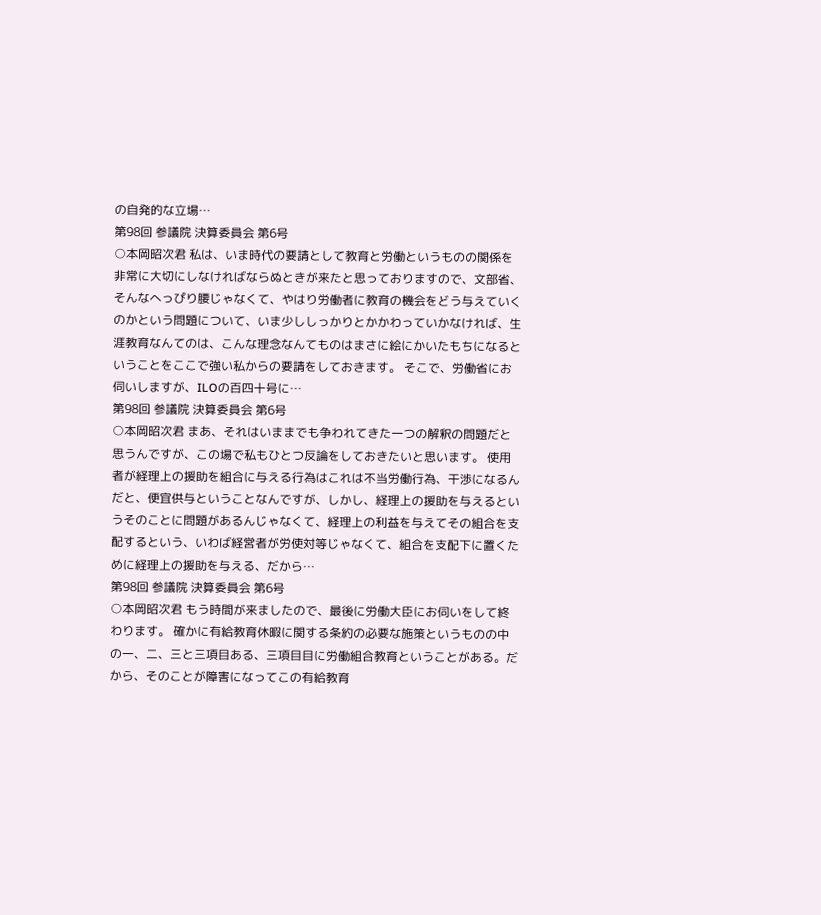の自発的な立場…
第98回 参議院 決算委員会 第6号
○本岡昭次君 私は、いま時代の要請として教育と労働というものの関係を非常に大切にしなければならぬときが来たと思っておりますので、文部省、そんなへっぴり腰じゃなくて、やはり労働者に教育の機会をどう与えていくのかという問題について、いま少ししっかりとかかわっていかなければ、生涯教育なんてのは、こんな理念なんてものはまさに絵にかいたもちになるということをここで強い私からの要請をしておきます。 そこで、労働省にお伺いしますが、ILOの百四十号に…
第98回 参議院 決算委員会 第6号
○本岡昭次君 まあ、それはいままでも争われてきた一つの解釈の問題だと思うんですが、この場で私もひとつ反論をしておきたいと思います。 使用者が経理上の援助を組合に与える行為はこれは不当労働行為、干渉になるんだと、便宜供与ということなんですが、しかし、経理上の援助を与えるというそのことに問題があるんじゃなくて、経理上の利益を与えてその組合を支配するという、いわば経営者が労使対等じゃなくて、組合を支配下に置くために経理上の援助を与える、だから…
第98回 参議院 決算委員会 第6号
○本岡昭次君 もう時間が来ましたので、最後に労働大臣にお伺いをして終わります。 確かに有給教育休暇に関する条約の必要な施策というものの中の一、二、三と三項目ある、三項目目に労働組合教育ということがある。だから、そのことが障害になってこの有給教育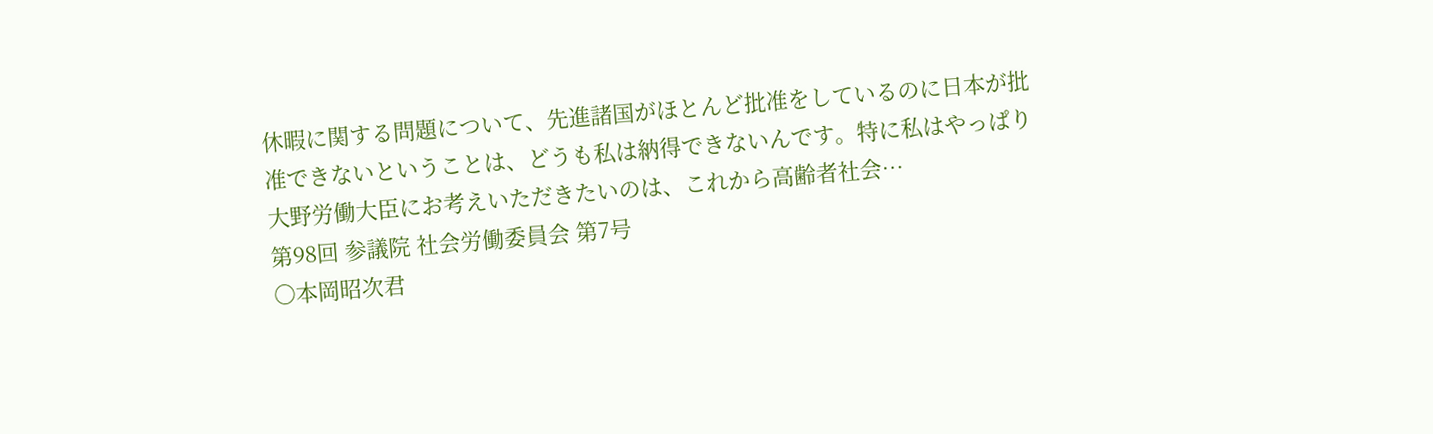休暇に関する問題について、先進諸国がほとんど批准をしているのに日本が批准できないということは、どうも私は納得できないんです。特に私はやっぱり大野労働大臣にお考えいただきたいのは、これから高齢者社会…
第98回 参議院 社会労働委員会 第7号
○本岡昭次君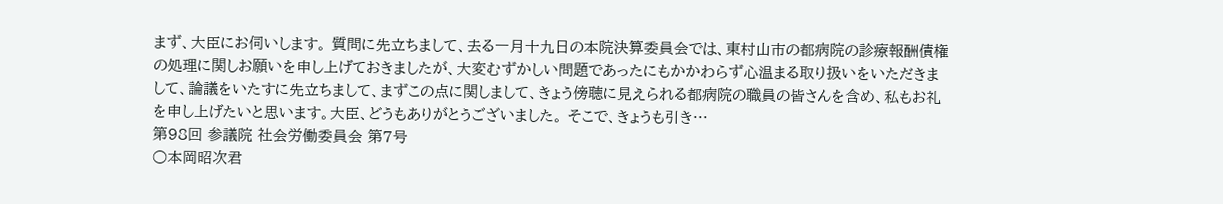まず、大臣にお伺いします。 質問に先立ちまして、去る一月十九日の本院決算委員会では、東村山市の都病院の診療報酬債権の処理に関しお願いを申し上げておきましたが、大変むずかしい問題であったにもかかわらず心温まる取り扱いをいただきまして、論議をいたすに先立ちまして、まずこの点に関しまして、きょう傍聴に見えられる都病院の職員の皆さんを含め、私もお礼を申し上げたいと思います。大臣、どうもありがとうございました。 そこで、きょうも引き…
第98回 参議院 社会労働委員会 第7号
○本岡昭次君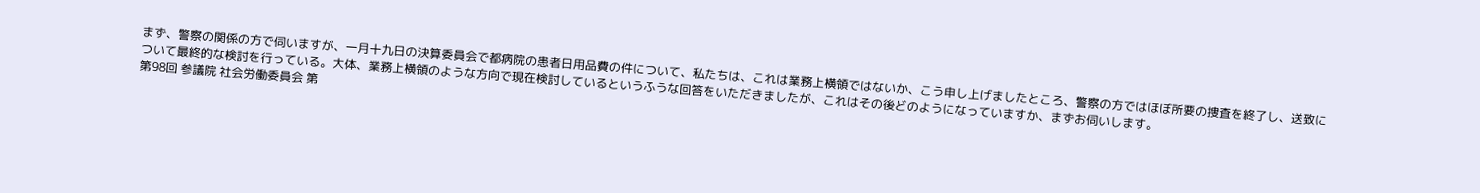まず、警察の関係の方で伺いますが、一月十九日の決算委員会で都病院の患者日用品費の件について、私たちは、これは業務上横領ではないか、こう申し上げましたところ、警察の方ではほぼ所要の捜査を終了し、送致について最終的な検討を行っている。大体、業務上横領のような方向で現在検討しているというふうな回答をいただきましたが、これはその後どのようになっていますか、まずお伺いします。
第98回 参議院 社会労働委員会 第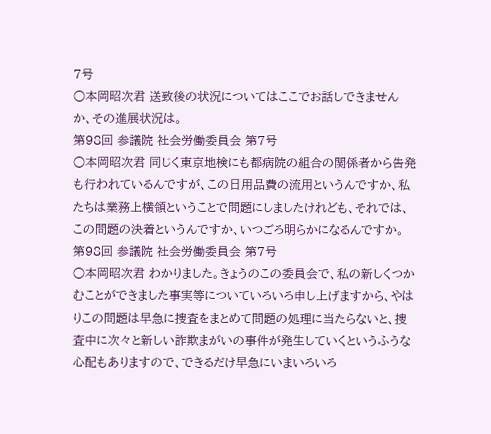7号
○本岡昭次君 送致後の状況についてはここでお話しできませんか、その進展状況は。
第98回 参議院 社会労働委員会 第7号
○本岡昭次君 同じく東京地検にも都病院の組合の関係者から告発も行われているんですが、この日用品費の流用というんですか、私たちは業務上横領ということで問題にしましたけれども、それでは、この問題の決着というんですか、いつごろ明らかになるんですか。
第98回 参議院 社会労働委員会 第7号
○本岡昭次君 わかりました。きょうのこの委員会で、私の新しくつかむことができました事実等についていろいろ申し上げますから、やはりこの問題は早急に捜査をまとめて問題の処理に当たらないと、捜査中に次々と新しい詐欺まがいの事件が発生していくというふうな心配もありますので、できるだけ早急にいまいろいろ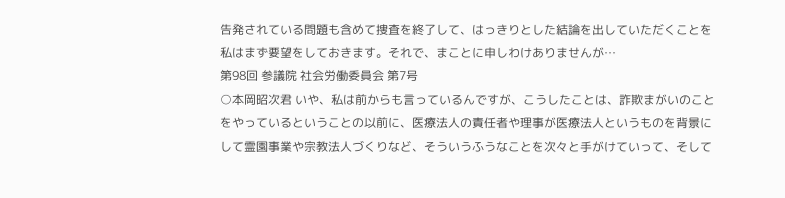告発されている問題も含めて捜査を終了して、はっきりとした結論を出していただくことを私はまず要望をしておきます。それで、まことに申しわけありませんが…
第98回 参議院 社会労働委員会 第7号
○本岡昭次君 いや、私は前からも言っているんですが、こうしたことは、詐欺まがいのことをやっているということの以前に、医療法人の責任者や理事が医療法人というものを背景にして霊園事業や宗教法人づくりなど、そういうふうなことを次々と手がけていって、そして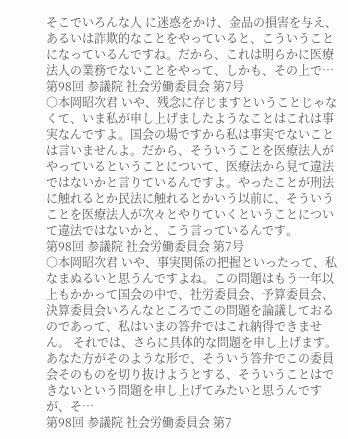そこでいろんな人 に迷惑をかけ、金品の損害を与え、あるいは詐欺的なことをやっていると、こういうことになっているんですね。だから、これは明らかに医療法人の業務でないことをやって、しかも、その上で…
第98回 参議院 社会労働委員会 第7号
○本岡昭次君 いや、残念に存じますということじゃなくて、いま私が申し上げましたようなことはこれは事実なんですよ。国会の場ですから私は事実でないことは言いませんよ。だから、そういうことを医療法人がやっているということについて、医療法から見て違法ではないかと言りているんですよ。やったことが刑法に触れるとか民法に触れるとかいう以前に、そういうことを医療法人が次々とやりていくということについて違法ではないかと、こう言っているんです。
第98回 参議院 社会労働委員会 第7号
○本岡昭次君 いや、事実関係の把握といったって、私なまぬるいと思うんですよね。この問題はもう一年以上もかかって国会の中で、社労委員会、予算委員会、決算委員会いろんなところでこの問題を論議しておるのであって、私はいまの答弁ではこれ納得できません。 それでは、さらに具体的な問題を申し上げます。 あなた方がそのような形で、そういう答弁でこの委員会そのものを切り抜けようとする、そういうことはできないという問題を申し上げてみたいと思うんですが、そ…
第98回 参議院 社会労働委員会 第7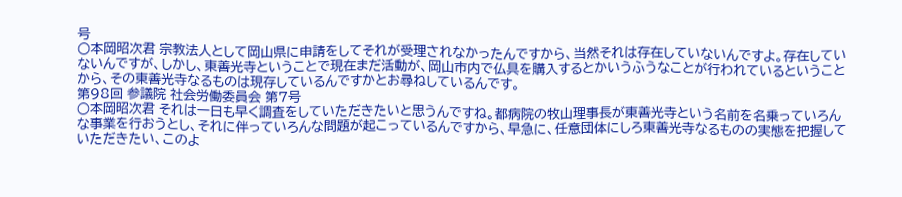号
○本岡昭次君 宗教法人として岡山県に申請をしてそれが受理されなかったんですから、当然それは存在していないんですよ。存在していないんですが、しかし、東善光寺ということで現在まだ活動が、岡山市内で仏具を購入するとかいうふうなことが行われているということから、その東善光寺なるものは現存しているんですかとお尋ねしているんです。
第98回 参議院 社会労働委員会 第7号
○本岡昭次君 それは一日も早く調査をしていただきたいと思うんですね。都病院の牧山理事長が東善光寺という名前を名乗っていろんな事業を行おうとし、それに伴っていろんな問題が起こっているんですから、早急に、任意団体にしろ東善光寺なるものの実態を把握していただきたい、このよ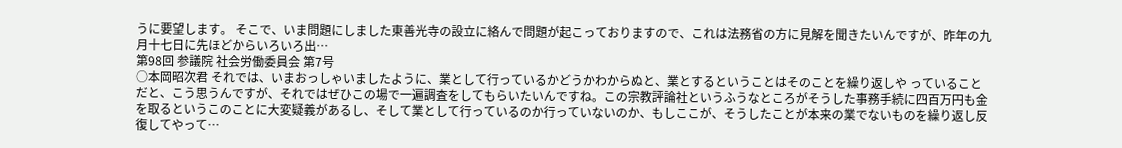うに要望します。 そこで、いま問題にしました東善光寺の設立に絡んで問題が起こっておりますので、これは法務省の方に見解を聞きたいんですが、昨年の九月十七日に先ほどからいろいろ出…
第98回 参議院 社会労働委員会 第7号
○本岡昭次君 それでは、いまおっしゃいましたように、業として行っているかどうかわからぬと、業とするということはそのことを繰り返しや っていることだと、こう思うんですが、それではぜひこの場で一遍調査をしてもらいたいんですね。この宗教評論社というふうなところがそうした事務手続に四百万円も金を取るというこのことに大変疑義があるし、そして業として行っているのか行っていないのか、もしここが、そうしたことが本来の業でないものを繰り返し反復してやって…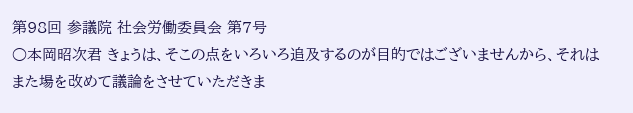第98回 参議院 社会労働委員会 第7号
○本岡昭次君 きょうは、そこの点をいろいろ追及するのが目的ではございませんから、それはまた場を改めて議論をさせていただきま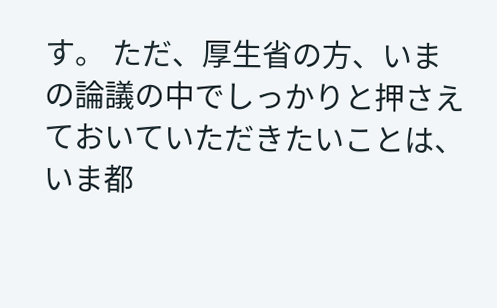す。 ただ、厚生省の方、いまの論議の中でしっかりと押さえておいていただきたいことは、いま都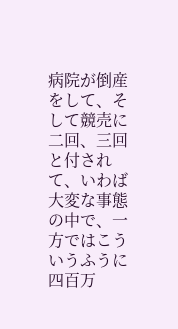病院が倒産をして、そして競売に二回、三回と付されて、いわば大変な事態の中で、一方ではこういうふうに四百万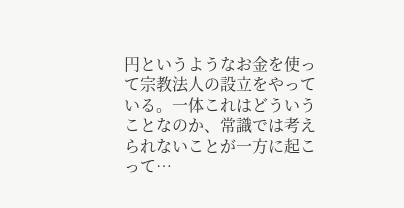円というようなお金を使って宗教法人の設立をやっている。一体これはどういうことなのか、常識では考えられないことが一方に起こって…